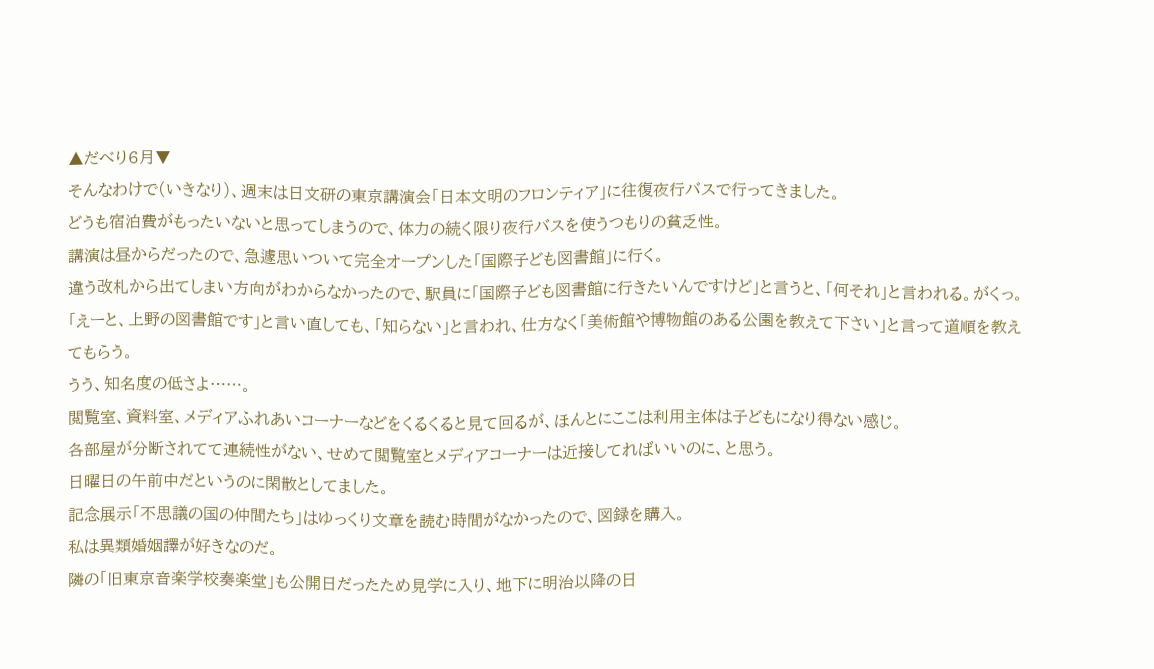▲だべり6月▼
そんなわけで(いきなり)、週末は日文研の東京講演会「日本文明のフロンティア」に往復夜行バスで行ってきました。
どうも宿泊費がもったいないと思ってしまうので、体力の続く限り夜行バスを使うつもりの貧乏性。
講演は昼からだったので、急遽思いついて完全オープンした「国際子ども図書館」に行く。
違う改札から出てしまい方向がわからなかったので、駅員に「国際子ども図書館に行きたいんですけど」と言うと、「何それ」と言われる。がくっ。
「えーと、上野の図書館です」と言い直しても、「知らない」と言われ、仕方なく「美術館や博物館のある公園を教えて下さい」と言って道順を教えてもらう。
うう、知名度の低さよ……。
閲覧室、資料室、メディアふれあいコーナーなどをくるくると見て回るが、ほんとにここは利用主体は子どもになり得ない感じ。
各部屋が分断されてて連続性がない、せめて閲覧室とメディアコーナーは近接してればいいのに、と思う。
日曜日の午前中だというのに閑散としてました。
記念展示「不思議の国の仲間たち」はゆっくり文章を読む時間がなかったので、図録を購入。
私は異類婚姻譯が好きなのだ。
隣の「旧東京音楽学校奏楽堂」も公開日だったため見学に入り、地下に明治以降の日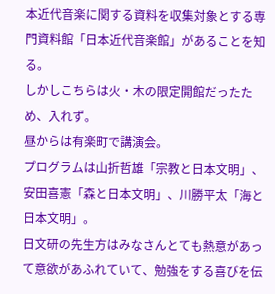本近代音楽に関する資料を収集対象とする専門資料館「日本近代音楽館」があることを知る。
しかしこちらは火・木の限定開館だったため、入れず。
昼からは有楽町で講演会。
プログラムは山折哲雄「宗教と日本文明」、安田喜憲「森と日本文明」、川勝平太「海と日本文明」。
日文研の先生方はみなさんとても熱意があって意欲があふれていて、勉強をする喜びを伝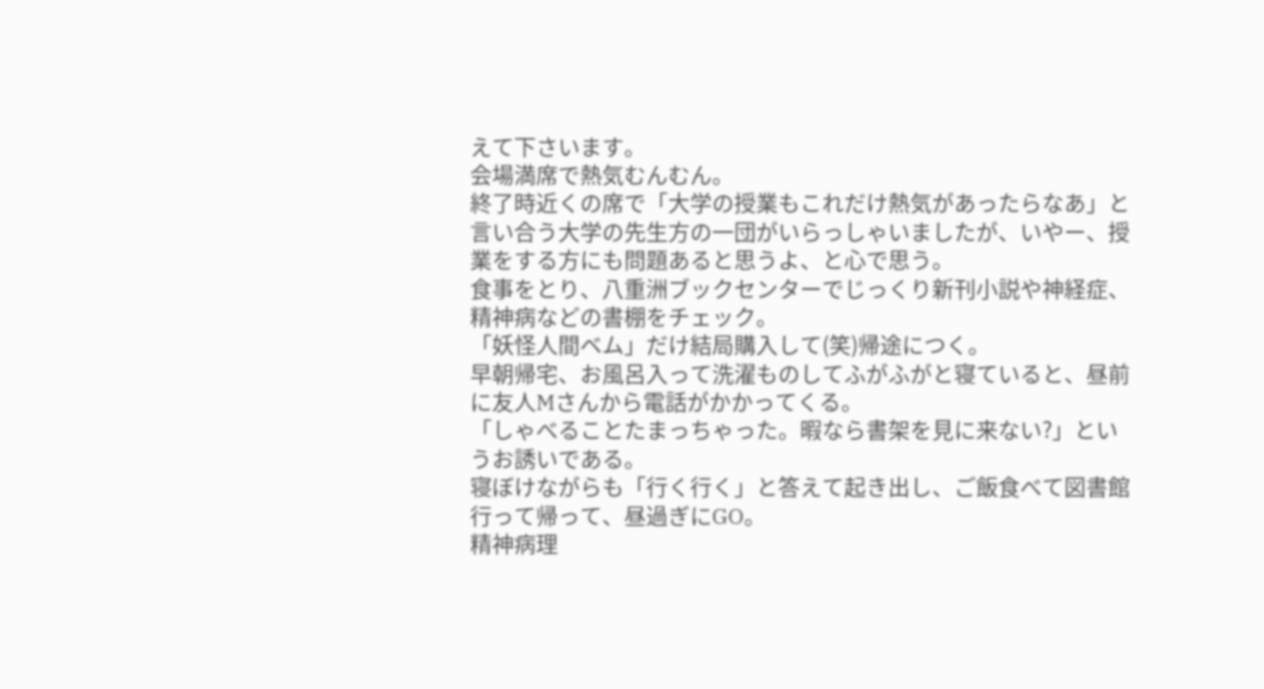えて下さいます。
会場満席で熱気むんむん。
終了時近くの席で「大学の授業もこれだけ熱気があったらなあ」と言い合う大学の先生方の一団がいらっしゃいましたが、いやー、授業をする方にも問題あると思うよ、と心で思う。
食事をとり、八重洲ブックセンターでじっくり新刊小説や神経症、精神病などの書棚をチェック。
「妖怪人間ベム」だけ結局購入して(笑)帰途につく。
早朝帰宅、お風呂入って洗濯ものしてふがふがと寝ていると、昼前に友人Mさんから電話がかかってくる。
「しゃべることたまっちゃった。暇なら書架を見に来ない?」というお誘いである。
寝ぼけながらも「行く行く」と答えて起き出し、ご飯食べて図書館行って帰って、昼過ぎにGO。
精神病理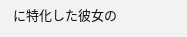に特化した彼女の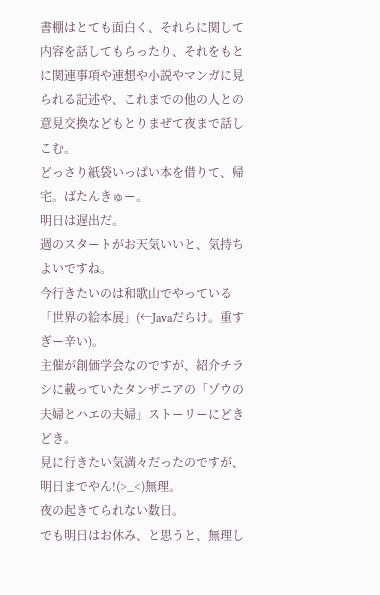書棚はとても面白く、それらに関して内容を話してもらったり、それをもとに関連事項や連想や小説やマンガに見られる記述や、これまでの他の人との意見交換などもとりまぜて夜まで話しこむ。
どっさり紙袋いっぱい本を借りて、帰宅。ばたんきゅー。
明日は遅出だ。
週のスタートがお天気いいと、気持ちよいですね。
今行きたいのは和歌山でやっている「世界の絵本展」(←Javaだらけ。重すぎー辛い)。
主催が創価学会なのですが、紹介チラシに載っていたタンザニアの「ゾウの夫婦とハエの夫婦」ストーリーにどきどき。
見に行きたい気満々だったのですが、明日までやん!(>_<)無理。
夜の起きてられない数日。
でも明日はお休み、と思うと、無理し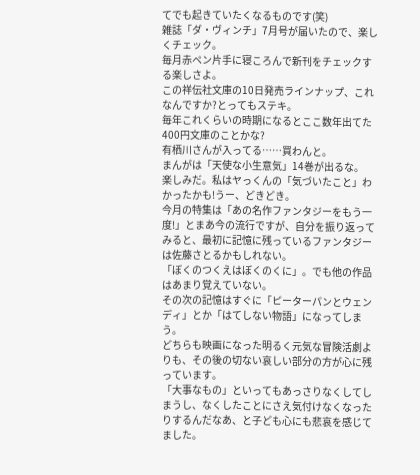てでも起きていたくなるものです(笑)
雑誌「ダ・ヴィンチ」7月号が届いたので、楽しくチェック。
毎月赤ペン片手に寝ころんで新刊をチェックする楽しさよ。
この祥伝社文庫の10日発売ラインナップ、これなんですか?とってもステキ。
毎年これくらいの時期になるとここ数年出てた400円文庫のことかな?
有栖川さんが入ってる……買わんと。
まんがは「天使な小生意気」14巻が出るな。
楽しみだ。私はヤっくんの「気づいたこと」わかったかも!うー、どきどき。
今月の特集は「あの名作ファンタジーをもう一度!」とまあ今の流行ですが、自分を振り返ってみると、最初に記憶に残っているファンタジーは佐藤さとるかもしれない。
「ぼくのつくえはぼくのくに」。でも他の作品はあまり覚えていない。
その次の記憶はすぐに「ピーターパンとウェンディ」とか「はてしない物語」になってしまう。
どちらも映画になった明るく元気な冒険活劇よりも、その後の切ない哀しい部分の方が心に残っています。
「大事なもの」といってもあっさりなくしてしまうし、なくしたことにさえ気付けなくなったりするんだなあ、と子ども心にも悲哀を感じてました。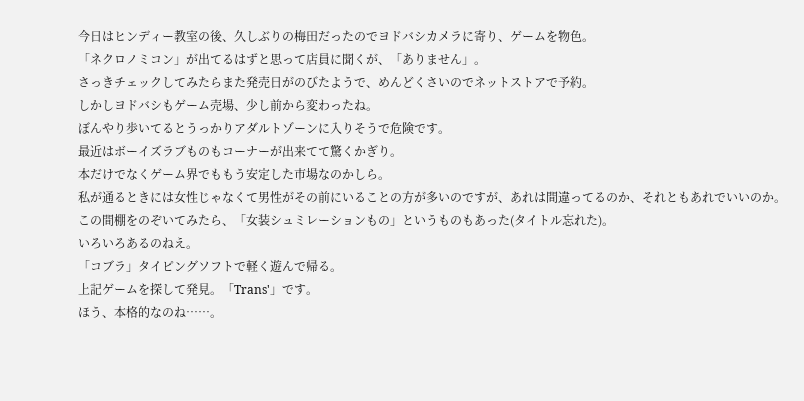今日はヒンディー教室の後、久しぶりの梅田だったのでヨドバシカメラに寄り、ゲームを物色。
「ネクロノミコン」が出てるはずと思って店員に聞くが、「ありません」。
さっきチェックしてみたらまた発売日がのびたようで、めんどくさいのでネットストアで予約。
しかしヨドバシもゲーム売場、少し前から変わったね。
ぼんやり歩いてるとうっかりアダルトゾーンに入りそうで危険です。
最近はボーイズラブものもコーナーが出来てて驚くかぎり。
本だけでなくゲーム界でももう安定した市場なのかしら。
私が通るときには女性じゃなくて男性がその前にいることの方が多いのですが、あれは間違ってるのか、それともあれでいいのか。
この間棚をのぞいてみたら、「女装シュミレーションもの」というものもあった(タイトル忘れた)。
いろいろあるのねえ。
「コブラ」タイピングソフトで軽く遊んで帰る。
上記ゲームを探して発見。「Trans'」です。
ほう、本格的なのね……。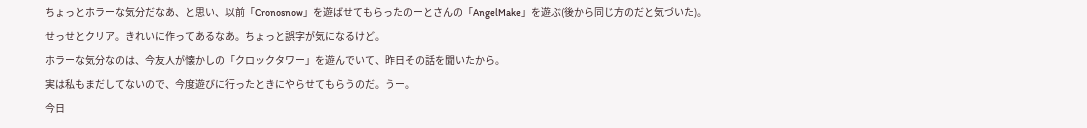ちょっとホラーな気分だなあ、と思い、以前「Cronosnow」を遊ばせてもらったのーとさんの「AngelMake」を遊ぶ(後から同じ方のだと気づいた)。
せっせとクリア。きれいに作ってあるなあ。ちょっと誤字が気になるけど。
ホラーな気分なのは、今友人が懐かしの「クロックタワー」を遊んでいて、昨日その話を聞いたから。
実は私もまだしてないので、今度遊びに行ったときにやらせてもらうのだ。うー。
今日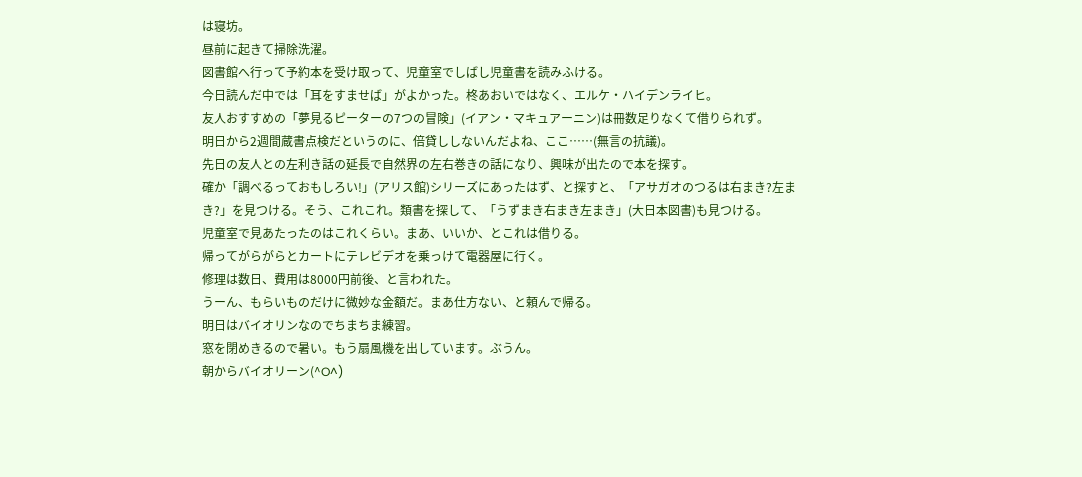は寝坊。
昼前に起きて掃除洗濯。
図書館へ行って予約本を受け取って、児童室でしばし児童書を読みふける。
今日読んだ中では「耳をすませば」がよかった。柊あおいではなく、エルケ・ハイデンライヒ。
友人おすすめの「夢見るピーターの7つの冒険」(イアン・マキュアーニン)は冊数足りなくて借りられず。
明日から2週間蔵書点検だというのに、倍貸ししないんだよね、ここ……(無言の抗議)。
先日の友人との左利き話の延長で自然界の左右巻きの話になり、興味が出たので本を探す。
確か「調べるっておもしろい!」(アリス館)シリーズにあったはず、と探すと、「アサガオのつるは右まき?左まき?」を見つける。そう、これこれ。類書を探して、「うずまき右まき左まき」(大日本図書)も見つける。
児童室で見あたったのはこれくらい。まあ、いいか、とこれは借りる。
帰ってがらがらとカートにテレビデオを乗っけて電器屋に行く。
修理は数日、費用は8000円前後、と言われた。
うーん、もらいものだけに微妙な金額だ。まあ仕方ない、と頼んで帰る。
明日はバイオリンなのでちまちま練習。
窓を閉めきるので暑い。もう扇風機を出しています。ぶうん。
朝からバイオリーン(^O^)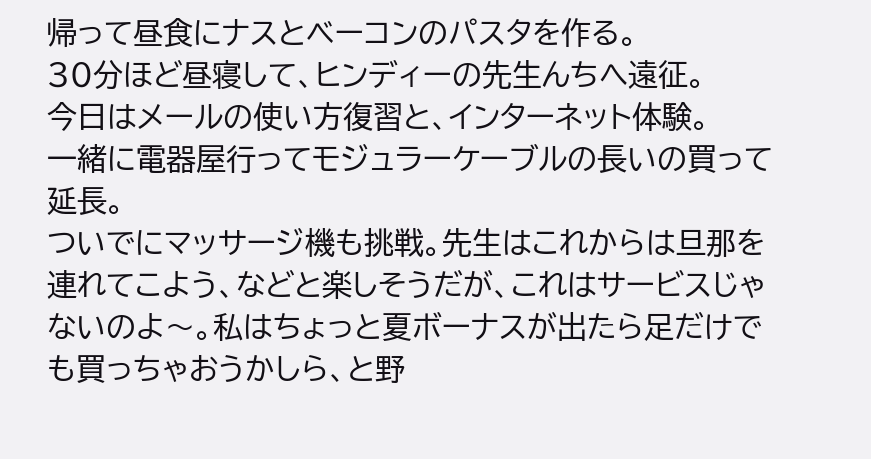帰って昼食にナスとベーコンのパスタを作る。
30分ほど昼寝して、ヒンディーの先生んちへ遠征。
今日はメールの使い方復習と、インターネット体験。
一緒に電器屋行ってモジュラーケーブルの長いの買って延長。
ついでにマッサージ機も挑戦。先生はこれからは旦那を連れてこよう、などと楽しそうだが、これはサービスじゃないのよ〜。私はちょっと夏ボーナスが出たら足だけでも買っちゃおうかしら、と野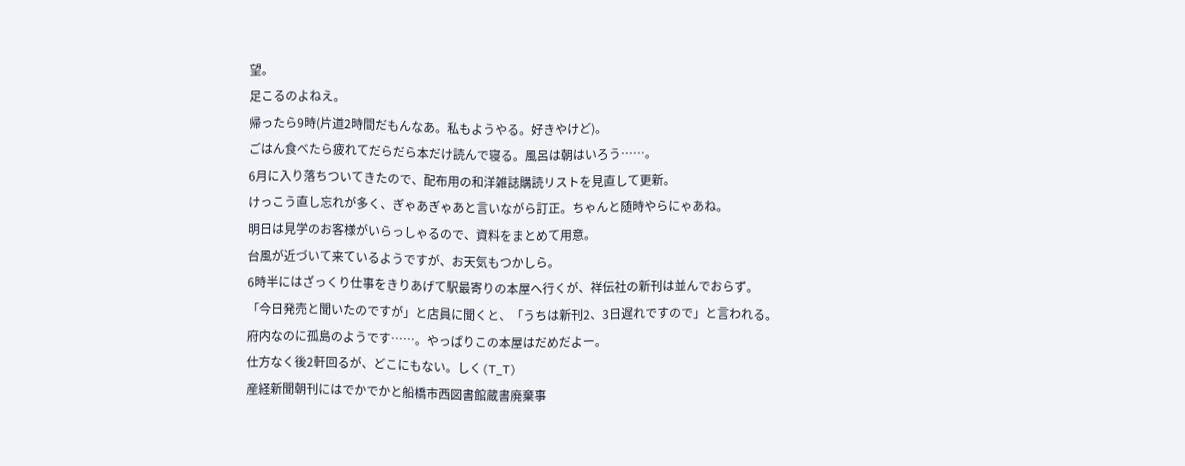望。
足こるのよねえ。
帰ったら9時(片道2時間だもんなあ。私もようやる。好きやけど)。
ごはん食べたら疲れてだらだら本だけ読んで寝る。風呂は朝はいろう……。
6月に入り落ちついてきたので、配布用の和洋雑誌購読リストを見直して更新。
けっこう直し忘れが多く、ぎゃあぎゃあと言いながら訂正。ちゃんと随時やらにゃあね。
明日は見学のお客様がいらっしゃるので、資料をまとめて用意。
台風が近づいて来ているようですが、お天気もつかしら。
6時半にはざっくり仕事をきりあげて駅最寄りの本屋へ行くが、祥伝社の新刊は並んでおらず。
「今日発売と聞いたのですが」と店員に聞くと、「うちは新刊2、3日遅れですので」と言われる。
府内なのに孤島のようです……。やっぱりこの本屋はだめだよー。
仕方なく後2軒回るが、どこにもない。しく(T_T)
産経新聞朝刊にはでかでかと船橋市西図書館蔵書廃棄事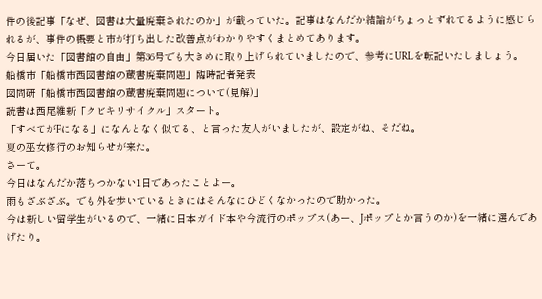件の後記事「なぜ、図書は大量廃棄されたのか」が載っていた。記事はなんだか結論がちょっとずれてるように感じられるが、事件の概要と市が打ち出した改善点がわかりやすくまとめてあります。
今日届いた「図書館の自由」第36号でも大きめに取り上げられていましたので、参考にURLを転記いたしましょう。
船橋市「船橋市西図書館の蔵書廃棄問題」臨時記者発表
図問研「船橋市西図書館の蔵書廃棄問題について(見解)」
読書は西尾維新「クビキリサイクル」スタート。
「すべてがFになる」になんとなく似てる、と言った友人がいましたが、設定がね、そだね。
夏の巫女修行のお知らせが来た。
さーて。
今日はなんだか落ちつかない1日であったことよー。
雨もざぶざぶ。でも外を歩いているときにはそんなにひどくなかったので助かった。
今は新しい留学生がいるので、一緒に日本ガイド本や今流行のポップス(あー、Jポップとか言うのか)を一緒に選んであげたり。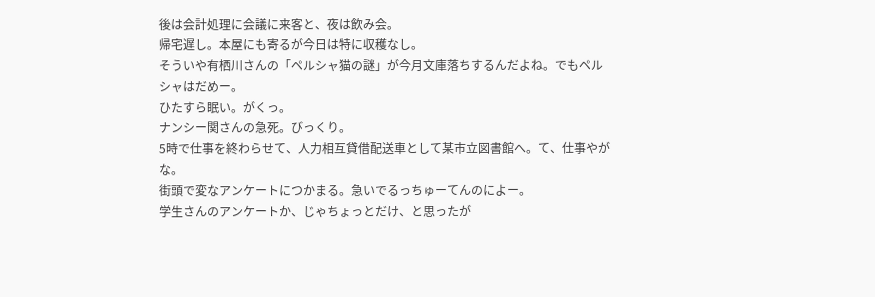後は会計処理に会議に来客と、夜は飲み会。
帰宅遅し。本屋にも寄るが今日は特に収穫なし。
そういや有栖川さんの「ペルシャ猫の謎」が今月文庫落ちするんだよね。でもペルシャはだめー。
ひたすら眠い。がくっ。
ナンシー関さんの急死。びっくり。
5時で仕事を終わらせて、人力相互貸借配送車として某市立図書館へ。て、仕事やがな。
街頭で変なアンケートにつかまる。急いでるっちゅーてんのによー。
学生さんのアンケートか、じゃちょっとだけ、と思ったが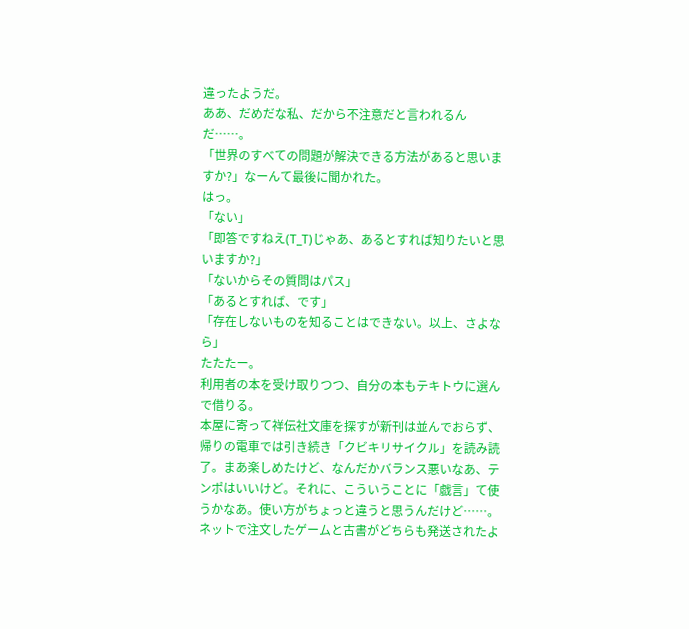違ったようだ。
ああ、だめだな私、だから不注意だと言われるんだ……。
「世界のすべての問題が解決できる方法があると思いますか?」なーんて最後に聞かれた。
はっ。
「ない」
「即答ですねえ(T_T)じゃあ、あるとすれば知りたいと思いますか?」
「ないからその質問はパス」
「あるとすれば、です」
「存在しないものを知ることはできない。以上、さよなら」
たたたー。
利用者の本を受け取りつつ、自分の本もテキトウに選んで借りる。
本屋に寄って祥伝社文庫を探すが新刊は並んでおらず、帰りの電車では引き続き「クビキリサイクル」を読み読了。まあ楽しめたけど、なんだかバランス悪いなあ、テンポはいいけど。それに、こういうことに「戯言」て使うかなあ。使い方がちょっと違うと思うんだけど……。
ネットで注文したゲームと古書がどちらも発送されたよ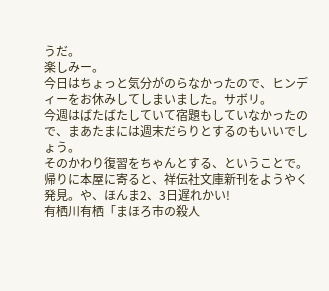うだ。
楽しみー。
今日はちょっと気分がのらなかったので、ヒンディーをお休みしてしまいました。サボリ。
今週はばたばたしていて宿題もしていなかったので、まあたまには週末だらりとするのもいいでしょう。
そのかわり復習をちゃんとする、ということで。
帰りに本屋に寄ると、祥伝社文庫新刊をようやく発見。や、ほんま2、3日遅れかい!
有栖川有栖「まほろ市の殺人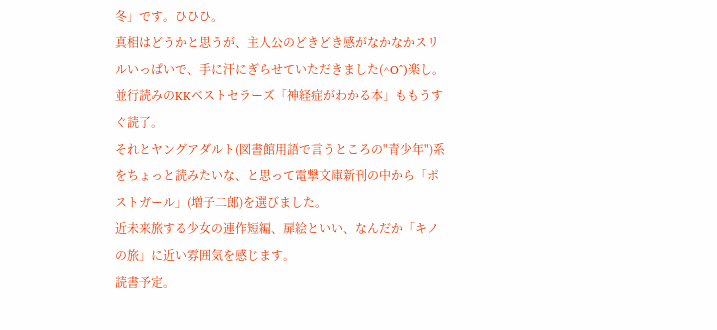冬」です。ひひひ。
真相はどうかと思うが、主人公のどきどき感がなかなかスリルいっぱいで、手に汗にぎらせていただきました(^O^)楽し。
並行読みのKKベストセラーズ「神経症がわかる本」ももうすぐ読了。
それとヤングアダルト(図書館用語で言うところの"青少年")系をちょっと読みたいな、と思って電撃文庫新刊の中から「ポストガール」(増子二郎)を選びました。
近未来旅する少女の連作短編、扉絵といい、なんだか「キノの旅」に近い雰囲気を感じます。
読書予定。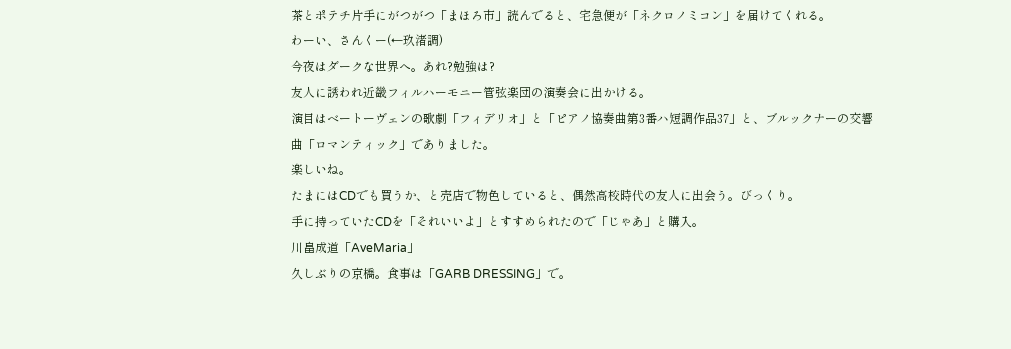茶とポテチ片手にがつがつ「まほろ市」読んでると、宅急便が「ネクロノミコン」を届けてくれる。
わーい、さんくー(←玖渚調)
今夜はダークな世界へ。あれ?勉強は?
友人に誘われ近畿フィルハーモニー管弦楽団の演奏会に出かける。
演目はベートーヴェンの歌劇「フィデリオ」と「ピアノ協奏曲第3番ハ短調作品37」と、ブルックナーの交響曲「ロマンティック」でありました。
楽しいね。
たまにはCDでも買うか、と売店で物色していると、偶然高校時代の友人に出会う。びっくり。
手に持っていたCDを「それいいよ」とすすめられたので「じゃあ」と購入。
川畠成道「AveMaria」
久しぶりの京橋。食事は「GARB DRESSING」で。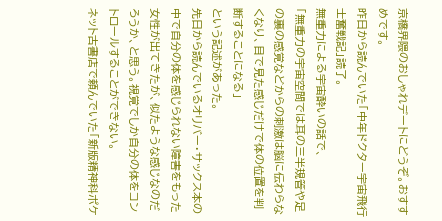京橋界隈のおしゃれデートにどうぞ。おすすめです。
昨日から読んでいた「中年ドクター宇宙飛行士奮戦記」読了。
無重力による宇宙酔いの話で、
「無重力の宇宙空間では耳の三半規管や足の裏の感覚などからの刺激は脳に伝わらなくなり、目で見た感じだけで体の位置を判断することになる」
という記述があった。
先日から読んでいるオリバー・サックス本の中で自分の体を感じられない障害をもった女性が出てきたが、似たような感じなのだろうか、と思う。視覚でしか自分の体をコントロールすることができない。
ネット古書店で頼んでいた「新版精神科ポケ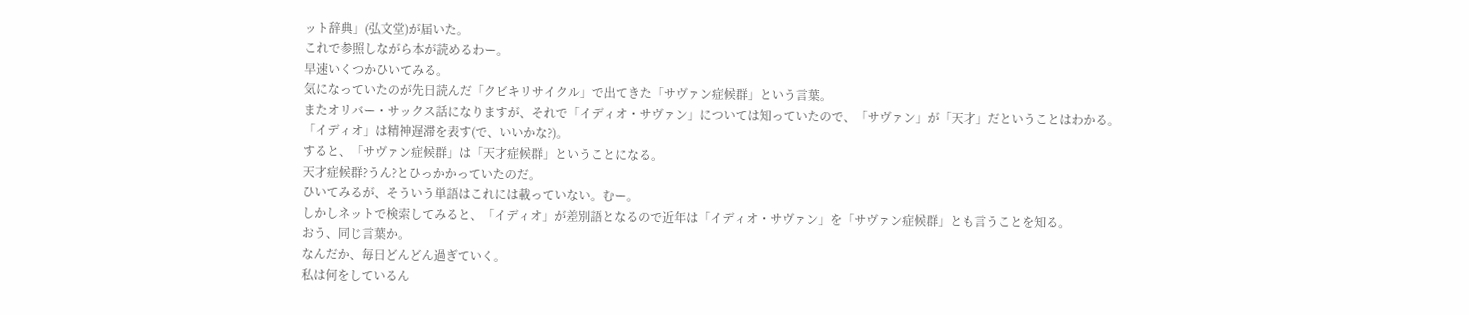ット辞典」(弘文堂)が届いた。
これで参照しながら本が読めるわー。
早速いくつかひいてみる。
気になっていたのが先日読んだ「クビキリサイクル」で出てきた「サヴァン症候群」という言葉。
またオリバー・サックス話になりますが、それで「イディオ・サヴァン」については知っていたので、「サヴァン」が「天才」だということはわかる。
「イディオ」は精神遅滞を表す(で、いいかな?)。
すると、「サヴァン症候群」は「天才症候群」ということになる。
天才症候群?うん?とひっかかっていたのだ。
ひいてみるが、そういう単語はこれには載っていない。むー。
しかしネットで検索してみると、「イディオ」が差別語となるので近年は「イディオ・サヴァン」を「サヴァン症候群」とも言うことを知る。
おう、同じ言葉か。
なんだか、毎日どんどん過ぎていく。
私は何をしているん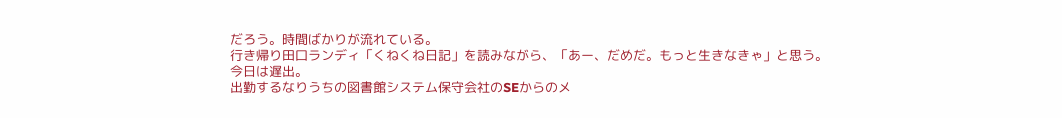だろう。時間ばかりが流れている。
行き帰り田口ランディ「くねくね日記」を読みながら、「あー、だめだ。もっと生きなきゃ」と思う。
今日は遅出。
出勤するなりうちの図書館システム保守会社のSEからのメ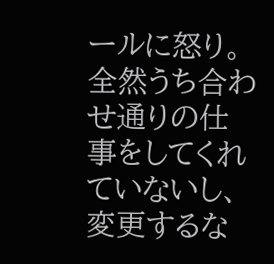ールに怒り。
全然うち合わせ通りの仕事をしてくれていないし、変更するな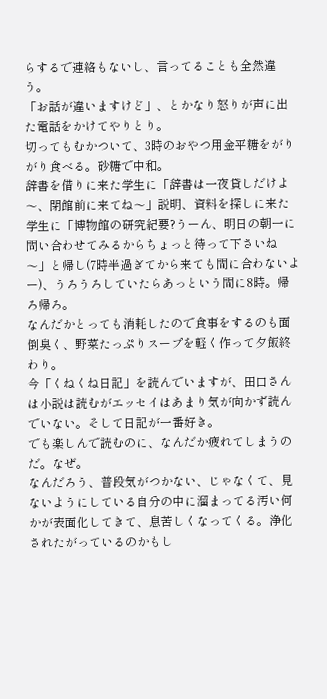らするで連絡もないし、言ってることも全然違う。
「お話が違いますけど」、とかなり怒りが声に出た電話をかけてやりとり。
切ってもむかついて、3時のおやつ用金平糖をがりがり食べる。砂糖で中和。
辞書を借りに来た学生に「辞書は一夜貸しだけよ〜、閉館前に来てね〜」説明、資料を探しに来た学生に「博物館の研究紀要?うーん、明日の朝一に問い合わせてみるからちょっと待って下さいね〜」と帰し(7時半過ぎてから来ても間に合わないよー)、うろうろしていたらあっという間に8時。帰ろ帰ろ。
なんだかとっても消耗したので食事をするのも面倒臭く、野菜たっぷりスープを軽く作って夕飯終わり。
今「くねくね日記」を読んでいますが、田口さんは小説は読むがエッセイはあまり気が向かず読んでいない。そして日記が一番好き。
でも楽しんで読むのに、なんだか疲れてしまうのだ。なぜ。
なんだろう、普段気がつかない、じゃなくて、見ないようにしている自分の中に溜まってる汚い何かが表面化してきて、息苦しくなってくる。浄化されたがっているのかもし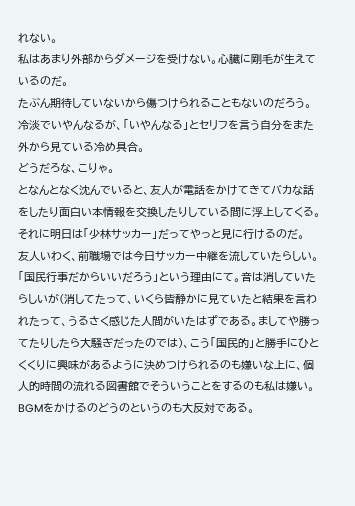れない。
私はあまり外部からダメージを受けない。心臓に剛毛が生えているのだ。
たぶん期待していないから傷つけられることもないのだろう。
冷淡でいやんなるが、「いやんなる」とセリフを言う自分をまた外から見ている冷め具合。
どうだろな、こりゃ。
となんとなく沈んでいると、友人が電話をかけてきてバカな話をしたり面白い本情報を交換したりしている間に浮上してくる。
それに明日は「少林サッカー」だってやっと見に行けるのだ。
友人いわく、前職場では今日サッカー中継を流していたらしい。
「国民行事だからいいだろう」という理由にて。音は消していたらしいが(消してたって、いくら皆静かに見ていたと結果を言われたって、うるさく感じた人間がいたはずである。ましてや勝ってたりしたら大騒ぎだったのでは)、こう「国民的」と勝手にひとくくりに興味があるように決めつけられるのも嫌いな上に、個人的時間の流れる図書館でそういうことをするのも私は嫌い。
BGMをかけるのどうのというのも大反対である。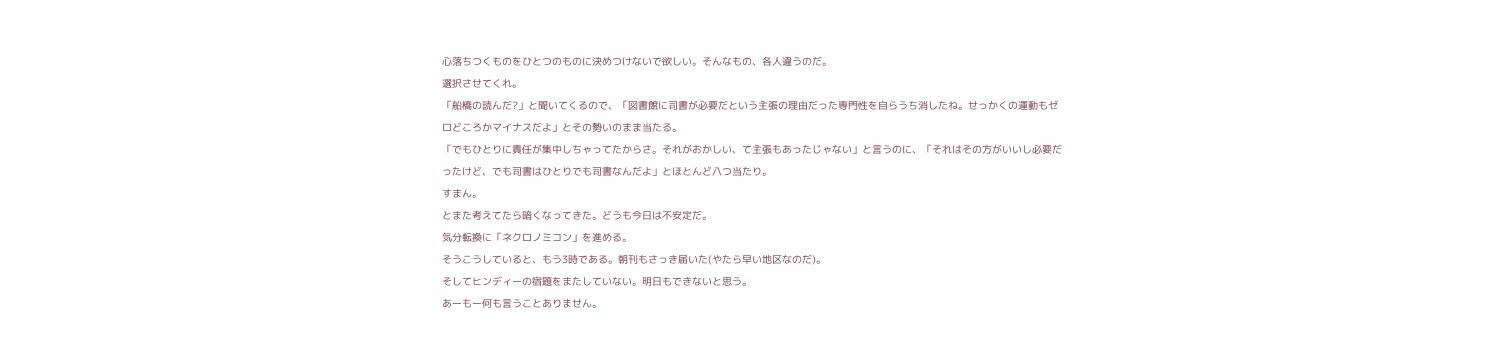心落ちつくものをひとつのものに決めつけないで欲しい。そんなもの、各人違うのだ。
選択させてくれ。
「船橋の読んだ?」と聞いてくるので、「図書館に司書が必要だという主張の理由だった専門性を自らうち消したね。せっかくの運動もゼロどころかマイナスだよ」とその勢いのまま当たる。
「でもひとりに責任が集中しちゃってたからさ。それがおかしい、て主張もあったじゃない」と言うのに、「それはその方がいいし必要だったけど、でも司書はひとりでも司書なんだよ」とほとんど八つ当たり。
すまん。
とまた考えてたら暗くなってきた。どうも今日は不安定だ。
気分転換に「ネクロノミコン」を進める。
そうこうしていると、もう3時である。朝刊もさっき届いた(やたら早い地区なのだ)。
そしてヒンディーの宿題をまたしていない。明日もできないと思う。
あーもー何も言うことありません。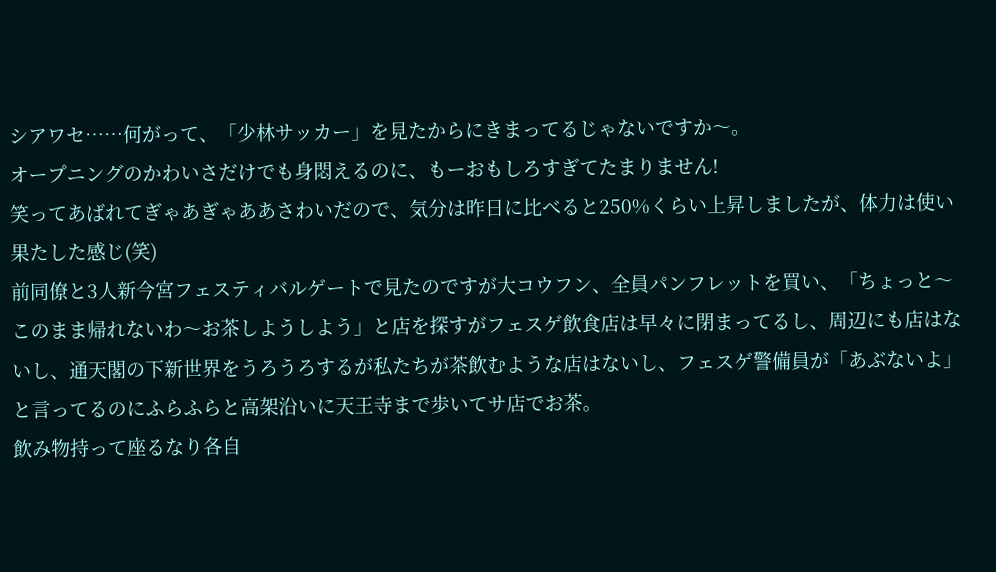シアワセ……何がって、「少林サッカー」を見たからにきまってるじゃないですか〜。
オープニングのかわいさだけでも身悶えるのに、もーおもしろすぎてたまりません!
笑ってあばれてぎゃあぎゃああさわいだので、気分は昨日に比べると250%くらい上昇しましたが、体力は使い果たした感じ(笑)
前同僚と3人新今宮フェスティバルゲートで見たのですが大コウフン、全員パンフレットを買い、「ちょっと〜このまま帰れないわ〜お茶しようしよう」と店を探すがフェスゲ飲食店は早々に閉まってるし、周辺にも店はないし、通天閣の下新世界をうろうろするが私たちが茶飲むような店はないし、フェスゲ警備員が「あぶないよ」と言ってるのにふらふらと高架沿いに天王寺まで歩いてサ店でお茶。
飲み物持って座るなり各自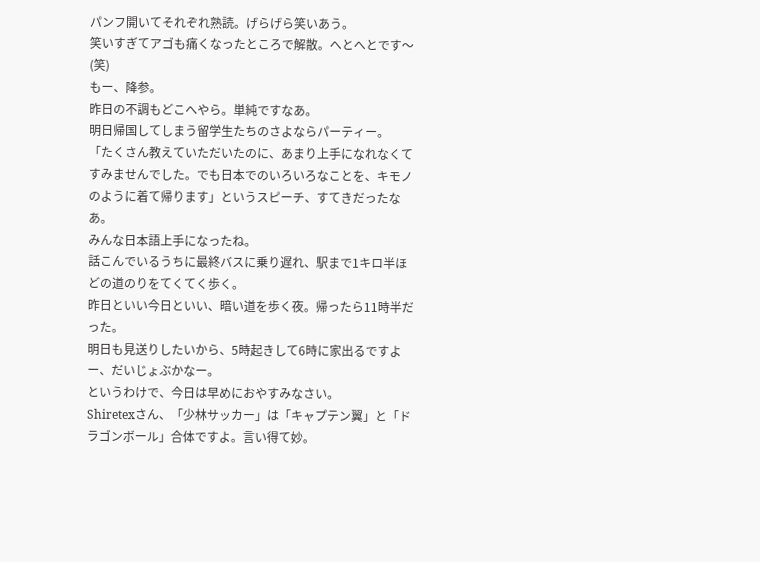パンフ開いてそれぞれ熟読。げらげら笑いあう。
笑いすぎてアゴも痛くなったところで解散。へとへとです〜(笑)
もー、降参。
昨日の不調もどこへやら。単純ですなあ。
明日帰国してしまう留学生たちのさよならパーティー。
「たくさん教えていただいたのに、あまり上手になれなくてすみませんでした。でも日本でのいろいろなことを、キモノのように着て帰ります」というスピーチ、すてきだったなあ。
みんな日本語上手になったね。
話こんでいるうちに最終バスに乗り遅れ、駅まで1キロ半ほどの道のりをてくてく歩く。
昨日といい今日といい、暗い道を歩く夜。帰ったら11時半だった。
明日も見送りしたいから、5時起きして6時に家出るですよー、だいじょぶかなー。
というわけで、今日は早めにおやすみなさい。
Shiretexさん、「少林サッカー」は「キャプテン翼」と「ドラゴンボール」合体ですよ。言い得て妙。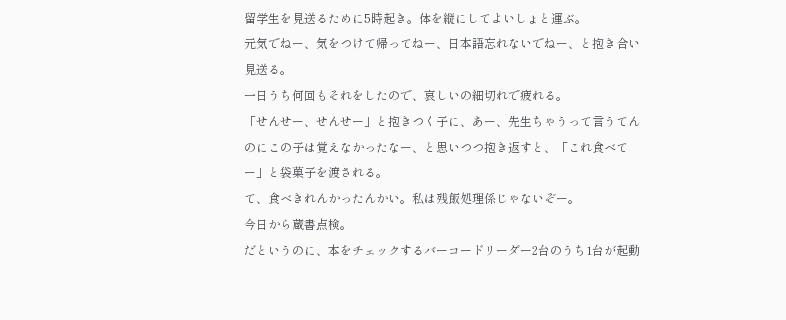留学生を見送るために5時起き。体を縦にしてよいしょと運ぶ。
元気でねー、気をつけて帰ってねー、日本語忘れないでねー、と抱き合い見送る。
一日うち何回もそれをしたので、哀しいの細切れで疲れる。
「せんせー、せんせー」と抱きつく子に、あー、先生ちゃうって言うてんのにこの子は覚えなかったなー、と思いつつ抱き返すと、「これ食べてー」と袋菓子を渡される。
て、食べきれんかったんかい。私は残飯処理係じゃないぞー。
今日から蔵書点検。
だというのに、本をチェックするバーコードリーダー2台のうち1台が起動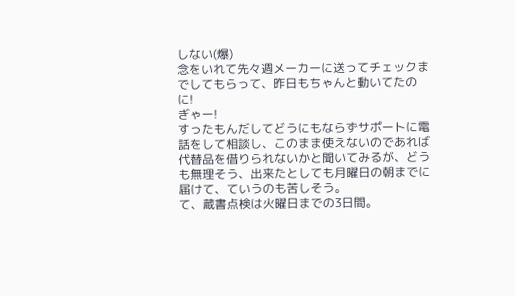しない(爆)
念をいれて先々週メーカーに送ってチェックまでしてもらって、昨日もちゃんと動いてたのに!
ぎゃー!
すったもんだしてどうにもならずサポートに電話をして相談し、このまま使えないのであれば代替品を借りられないかと聞いてみるが、どうも無理そう、出来たとしても月曜日の朝までに届けて、ていうのも苦しそう。
て、蔵書点検は火曜日までの3日間。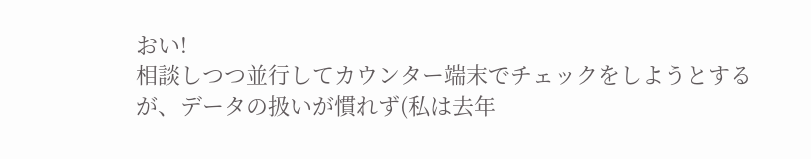おい!
相談しつつ並行してカウンター端末でチェックをしようとするが、データの扱いが慣れず(私は去年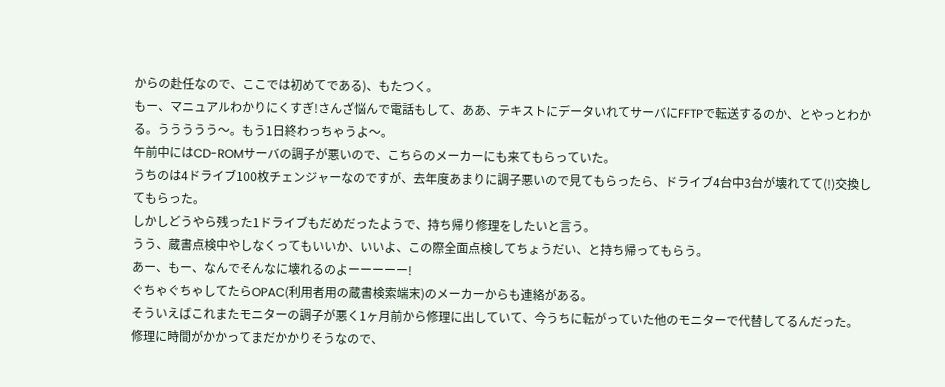からの赴任なので、ここでは初めてである)、もたつく。
もー、マニュアルわかりにくすぎ!さんざ悩んで電話もして、ああ、テキストにデータいれてサーバにFFTPで転送するのか、とやっとわかる。ううううう〜。もう1日終わっちゃうよ〜。
午前中にはCD-ROMサーバの調子が悪いので、こちらのメーカーにも来てもらっていた。
うちのは4ドライブ100枚チェンジャーなのですが、去年度あまりに調子悪いので見てもらったら、ドライブ4台中3台が壊れてて(!)交換してもらった。
しかしどうやら残った1ドライブもだめだったようで、持ち帰り修理をしたいと言う。
うう、蔵書点検中やしなくってもいいか、いいよ、この際全面点検してちょうだい、と持ち帰ってもらう。
あー、もー、なんでそんなに壊れるのよーーーーー!
ぐちゃぐちゃしてたらOPAC(利用者用の蔵書検索端末)のメーカーからも連絡がある。
そういえばこれまたモニターの調子が悪く1ヶ月前から修理に出していて、今うちに転がっていた他のモニターで代替してるんだった。
修理に時間がかかってまだかかりそうなので、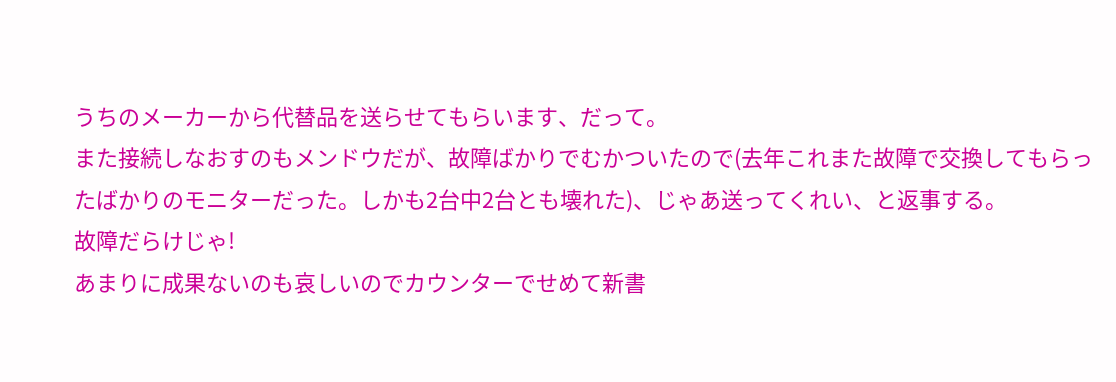うちのメーカーから代替品を送らせてもらいます、だって。
また接続しなおすのもメンドウだが、故障ばかりでむかついたので(去年これまた故障で交換してもらったばかりのモニターだった。しかも2台中2台とも壊れた)、じゃあ送ってくれい、と返事する。
故障だらけじゃ!
あまりに成果ないのも哀しいのでカウンターでせめて新書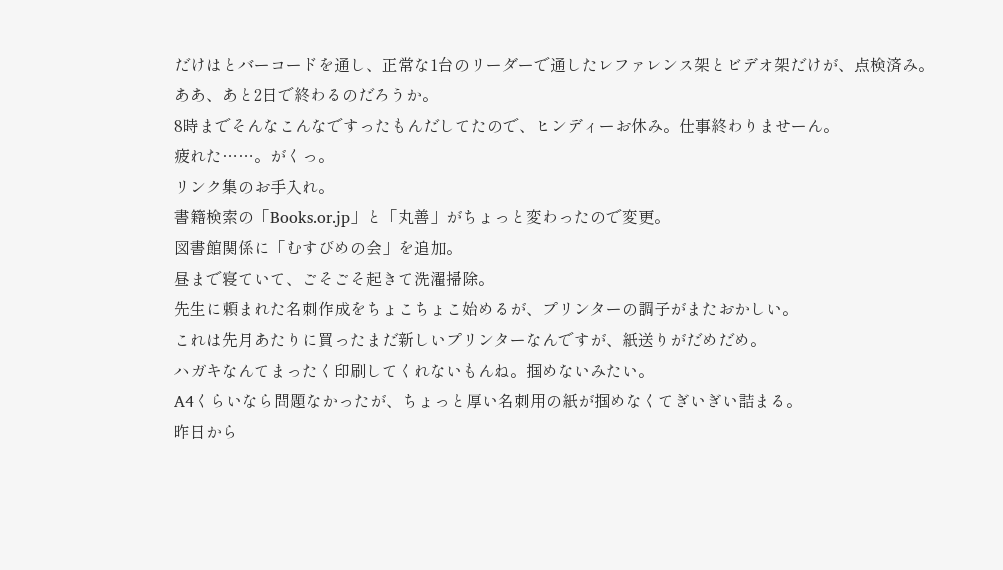だけはとバーコードを通し、正常な1台のリーダーで通したレファレンス架とビデオ架だけが、点検済み。
ああ、あと2日で終わるのだろうか。
8時までそんなこんなですったもんだしてたので、ヒンディーお休み。仕事終わりませーん。
疲れた……。がくっ。
リンク集のお手入れ。
書籍検索の「Books.or.jp」と「丸善」がちょっと変わったので変更。
図書館関係に「むすびめの会」を追加。
昼まで寝ていて、ごそごそ起きて洗濯掃除。
先生に頼まれた名刺作成をちょこちょこ始めるが、プリンターの調子がまたおかしい。
これは先月あたりに買ったまだ新しいプリンターなんですが、紙送りがだめだめ。
ハガキなんてまったく印刷してくれないもんね。掴めないみたい。
A4くらいなら問題なかったが、ちょっと厚い名刺用の紙が掴めなくてぎいぎい詰まる。
昨日から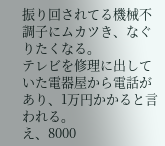振り回されてる機械不調子にムカツき、なぐりたくなる。
テレビを修理に出していた電器屋から電話があり、1万円かかると言われる。
え、8000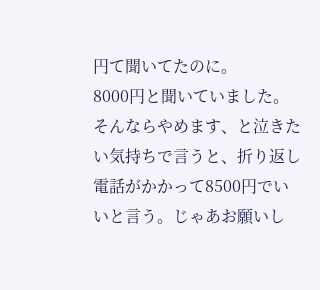円て聞いてたのに。
8000円と聞いていました。そんならやめます、と泣きたい気持ちで言うと、折り返し電話がかかって8500円でいいと言う。じゃあお願いし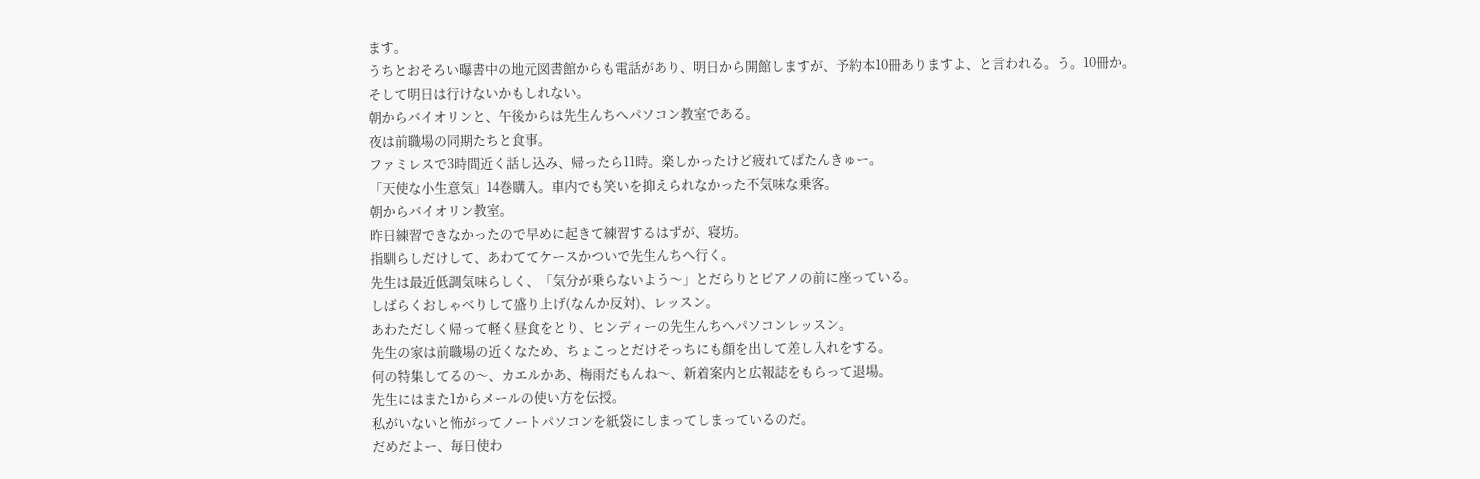ます。
うちとおそろい曝書中の地元図書館からも電話があり、明日から開館しますが、予約本10冊ありますよ、と言われる。う。10冊か。
そして明日は行けないかもしれない。
朝からバイオリンと、午後からは先生んちへパソコン教室である。
夜は前職場の同期たちと食事。
ファミレスで3時間近く話し込み、帰ったら11時。楽しかったけど疲れてばたんきゅー。
「天使な小生意気」14巻購入。車内でも笑いを抑えられなかった不気味な乗客。
朝からバイオリン教室。
昨日練習できなかったので早めに起きて練習するはずが、寝坊。
指馴らしだけして、あわててケースかついで先生んちへ行く。
先生は最近低調気味らしく、「気分が乗らないよう〜」とだらりとピアノの前に座っている。
しばらくおしゃべりして盛り上げ(なんか反対)、レッスン。
あわただしく帰って軽く昼食をとり、ヒンディーの先生んちへパソコンレッスン。
先生の家は前職場の近くなため、ちょこっとだけそっちにも顔を出して差し入れをする。
何の特集してるの〜、カエルかあ、梅雨だもんね〜、新着案内と広報誌をもらって退場。
先生にはまた1からメールの使い方を伝授。
私がいないと怖がってノートパソコンを紙袋にしまってしまっているのだ。
だめだよー、毎日使わ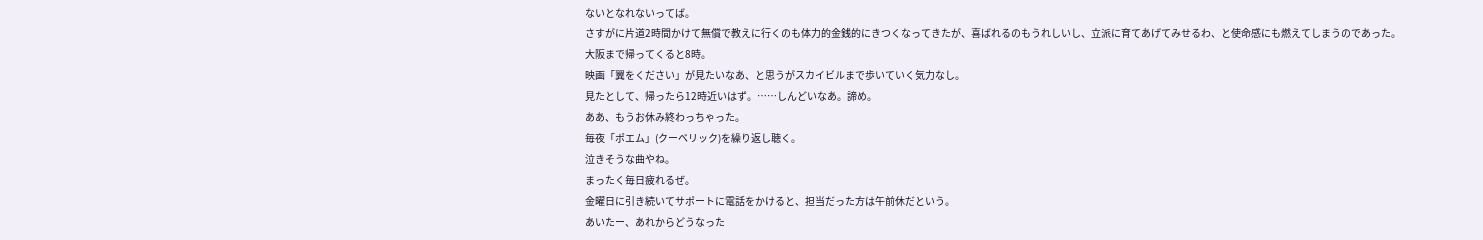ないとなれないってば。
さすがに片道2時間かけて無償で教えに行くのも体力的金銭的にきつくなってきたが、喜ばれるのもうれしいし、立派に育てあげてみせるわ、と使命感にも燃えてしまうのであった。
大阪まで帰ってくると8時。
映画「翼をください」が見たいなあ、と思うがスカイビルまで歩いていく気力なし。
見たとして、帰ったら12時近いはず。……しんどいなあ。諦め。
ああ、もうお休み終わっちゃった。
毎夜「ポエム」(クーベリック)を繰り返し聴く。
泣きそうな曲やね。
まったく毎日疲れるぜ。
金曜日に引き続いてサポートに電話をかけると、担当だった方は午前休だという。
あいたー、あれからどうなった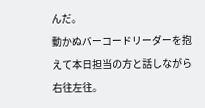んだ。
動かぬバーコードリーダーを抱えて本日担当の方と話しながら右往左往。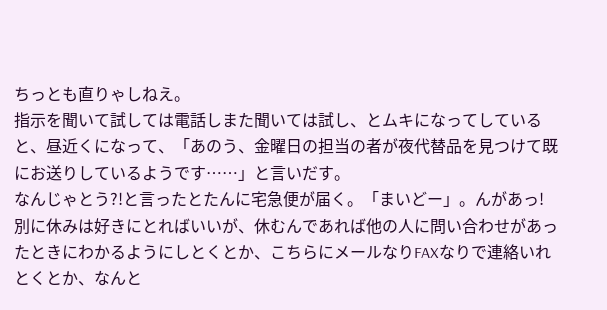ちっとも直りゃしねえ。
指示を聞いて試しては電話しまた聞いては試し、とムキになってしていると、昼近くになって、「あのう、金曜日の担当の者が夜代替品を見つけて既にお送りしているようです……」と言いだす。
なんじゃとう?!と言ったとたんに宅急便が届く。「まいどー」。んがあっ!
別に休みは好きにとればいいが、休むんであれば他の人に問い合わせがあったときにわかるようにしとくとか、こちらにメールなりFAXなりで連絡いれとくとか、なんと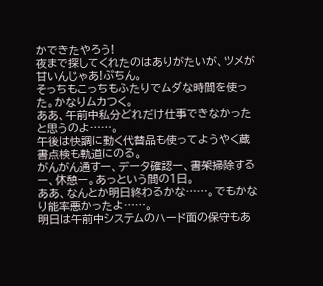かできたやろう!
夜まで探してくれたのはありがたいが、ツメが甘いんじゃあ!ぷちん。
そっちもこっちもふたりでムダな時間を使った。かなりムカつく。
ああ、午前中私分どれだけ仕事できなかったと思うのよ……。
午後は快調に動く代替品も使ってようやく蔵書点検も軌道にのる。
がんがん通すー、データ確認ー、書架掃除するー、休憩ー。あっという間の1日。
ああ、なんとか明日終わるかな……。でもかなり能率悪かったよ……。
明日は午前中システムのハード面の保守もあ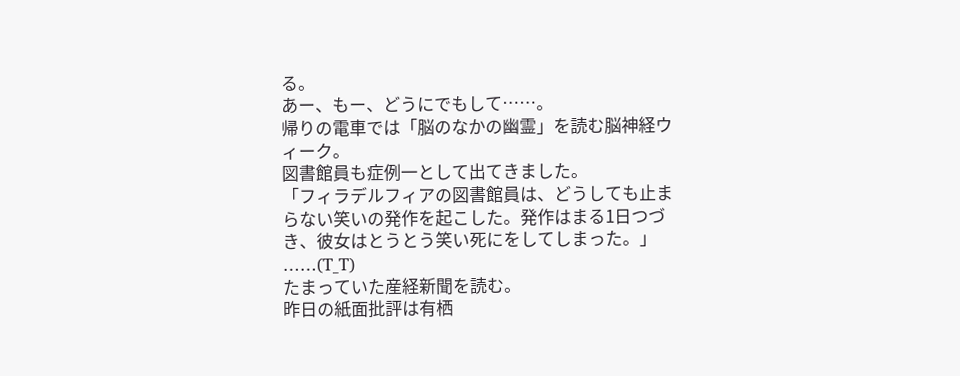る。
あー、もー、どうにでもして……。
帰りの電車では「脳のなかの幽霊」を読む脳神経ウィーク。
図書館員も症例一として出てきました。
「フィラデルフィアの図書館員は、どうしても止まらない笑いの発作を起こした。発作はまる1日つづき、彼女はとうとう笑い死にをしてしまった。」
……(T_T)
たまっていた産経新聞を読む。
昨日の紙面批評は有栖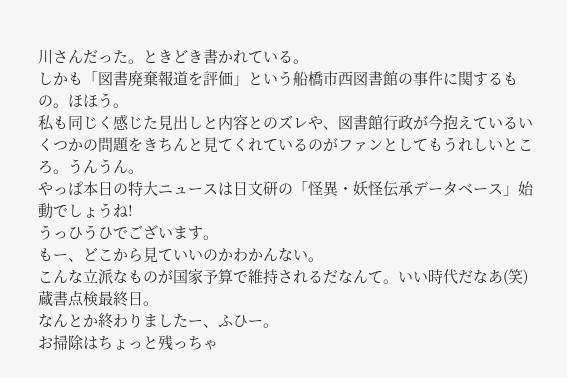川さんだった。ときどき書かれている。
しかも「図書廃棄報道を評価」という船橋市西図書館の事件に関するもの。ほほう。
私も同じく感じた見出しと内容とのズレや、図書館行政が今抱えているいくつかの問題をきちんと見てくれているのがファンとしてもうれしいところ。うんうん。
やっぱ本日の特大ニュースは日文研の「怪異・妖怪伝承データベース」始動でしょうね!
うっひうひでございます。
もー、どこから見ていいのかわかんない。
こんな立派なものが国家予算で維持されるだなんて。いい時代だなあ(笑)
蔵書点検最終日。
なんとか終わりましたー、ふひー。
お掃除はちょっと残っちゃ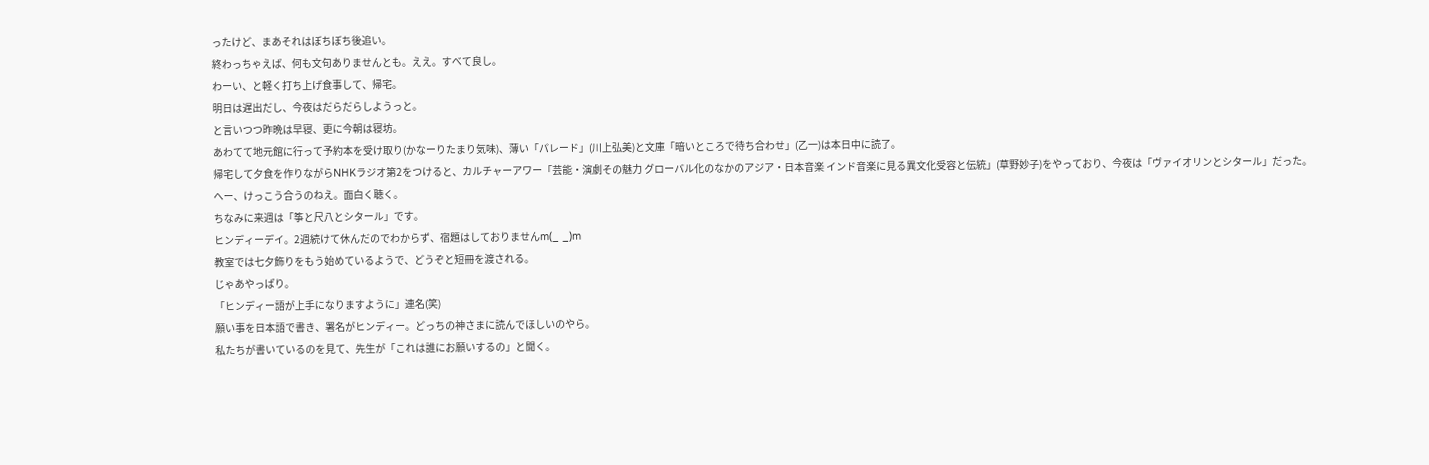ったけど、まあそれはぼちぼち後追い。
終わっちゃえば、何も文句ありませんとも。ええ。すべて良し。
わーい、と軽く打ち上げ食事して、帰宅。
明日は遅出だし、今夜はだらだらしようっと。
と言いつつ昨晩は早寝、更に今朝は寝坊。
あわてて地元館に行って予約本を受け取り(かなーりたまり気味)、薄い「パレード」(川上弘美)と文庫「暗いところで待ち合わせ」(乙一)は本日中に読了。
帰宅して夕食を作りながらNHKラジオ第2をつけると、カルチャーアワー「芸能・演劇その魅力 グローバル化のなかのアジア・日本音楽 インド音楽に見る異文化受容と伝統」(草野妙子)をやっており、今夜は「ヴァイオリンとシタール」だった。
へー、けっこう合うのねえ。面白く聴く。
ちなみに来週は「筝と尺八とシタール」です。
ヒンディーデイ。2週続けて休んだのでわからず、宿題はしておりませんm(_ _)m
教室では七夕飾りをもう始めているようで、どうぞと短冊を渡される。
じゃあやっぱり。
「ヒンディー語が上手になりますように」連名(笑)
願い事を日本語で書き、署名がヒンディー。どっちの神さまに読んでほしいのやら。
私たちが書いているのを見て、先生が「これは誰にお願いするの」と聞く。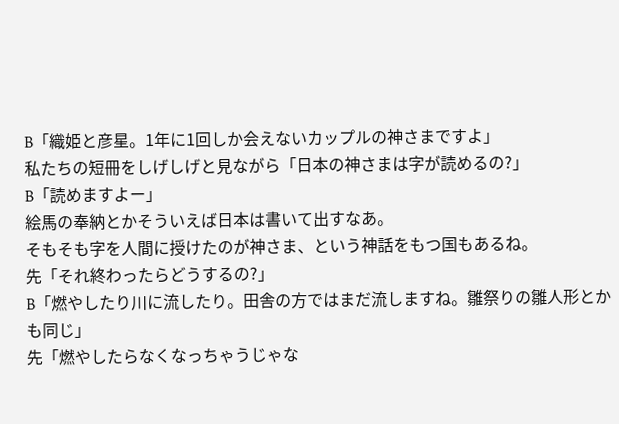B「織姫と彦星。1年に1回しか会えないカップルの神さまですよ」
私たちの短冊をしげしげと見ながら「日本の神さまは字が読めるの?」
B「読めますよー」
絵馬の奉納とかそういえば日本は書いて出すなあ。
そもそも字を人間に授けたのが神さま、という神話をもつ国もあるね。
先「それ終わったらどうするの?」
B「燃やしたり川に流したり。田舎の方ではまだ流しますね。雛祭りの雛人形とかも同じ」
先「燃やしたらなくなっちゃうじゃな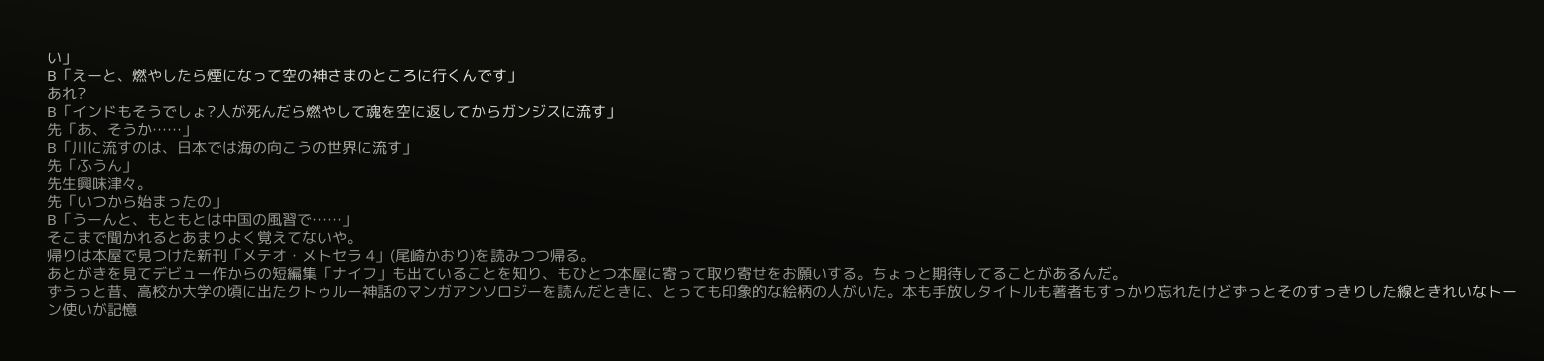い」
B「えーと、燃やしたら煙になって空の神さまのところに行くんです」
あれ?
B「インドもそうでしょ?人が死んだら燃やして魂を空に返してからガンジスに流す」
先「あ、そうか……」
B「川に流すのは、日本では海の向こうの世界に流す」
先「ふうん」
先生興味津々。
先「いつから始まったの」
B「うーんと、もともとは中国の風習で……」
そこまで聞かれるとあまりよく覚えてないや。
帰りは本屋で見つけた新刊「メテオ・メトセラ 4」(尾崎かおり)を読みつつ帰る。
あとがきを見てデビュー作からの短編集「ナイフ」も出ていることを知り、もひとつ本屋に寄って取り寄せをお願いする。ちょっと期待してることがあるんだ。
ずうっと昔、高校か大学の頃に出たクトゥルー神話のマンガアンソロジーを読んだときに、とっても印象的な絵柄の人がいた。本も手放しタイトルも著者もすっかり忘れたけどずっとそのすっきりした線ときれいなトーン使いが記憶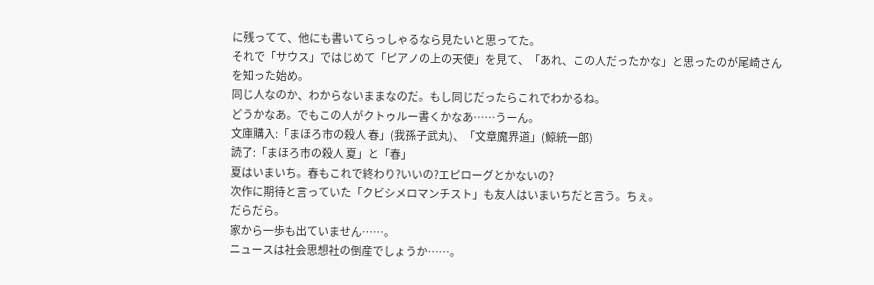に残ってて、他にも書いてらっしゃるなら見たいと思ってた。
それで「サウス」ではじめて「ピアノの上の天使」を見て、「あれ、この人だったかな」と思ったのが尾崎さんを知った始め。
同じ人なのか、わからないままなのだ。もし同じだったらこれでわかるね。
どうかなあ。でもこの人がクトゥルー書くかなあ……うーん。
文庫購入:「まほろ市の殺人 春」(我孫子武丸)、「文章魔界道」(鯨統一郎)
読了:「まほろ市の殺人 夏」と「春」
夏はいまいち。春もこれで終わり?いいの?エピローグとかないの?
次作に期待と言っていた「クビシメロマンチスト」も友人はいまいちだと言う。ちぇ。
だらだら。
家から一歩も出ていません……。
ニュースは社会思想社の倒産でしょうか……。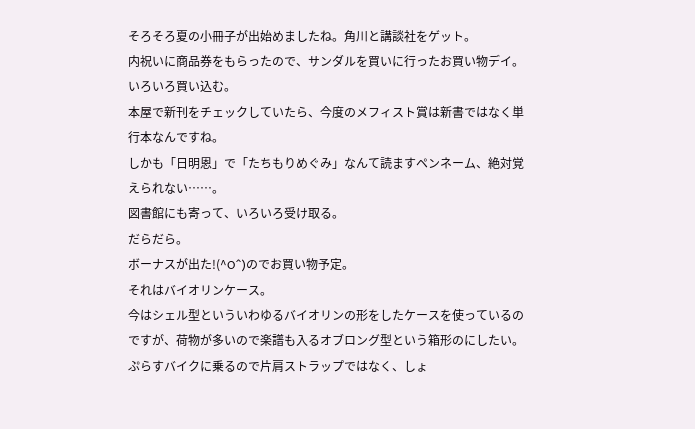そろそろ夏の小冊子が出始めましたね。角川と講談社をゲット。
内祝いに商品券をもらったので、サンダルを買いに行ったお買い物デイ。
いろいろ買い込む。
本屋で新刊をチェックしていたら、今度のメフィスト賞は新書ではなく単行本なんですね。
しかも「日明恩」で「たちもりめぐみ」なんて読ますペンネーム、絶対覚えられない……。
図書館にも寄って、いろいろ受け取る。
だらだら。
ボーナスが出た!(^O^)のでお買い物予定。
それはバイオリンケース。
今はシェル型といういわゆるバイオリンの形をしたケースを使っているのですが、荷物が多いので楽譜も入るオブロング型という箱形のにしたい。
ぷらすバイクに乗るので片肩ストラップではなく、しょ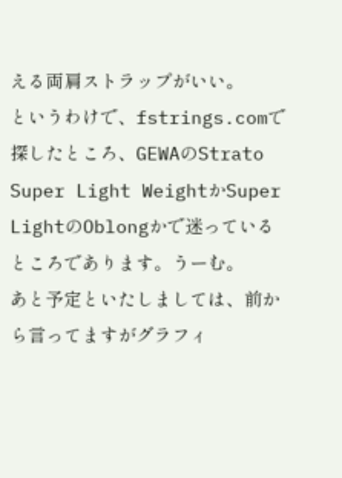える両肩ストラップがいい。
というわけで、fstrings.comで探したところ、GEWAのStrato Super Light WeightかSuper LightのOblongかで迷っているところであります。うーむ。
あと予定といたしましては、前から言ってますがグラフィ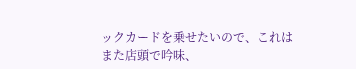ックカードを乗せたいので、これはまた店頭で吟味、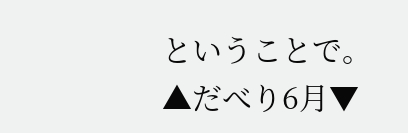ということで。
▲だべり6月▼